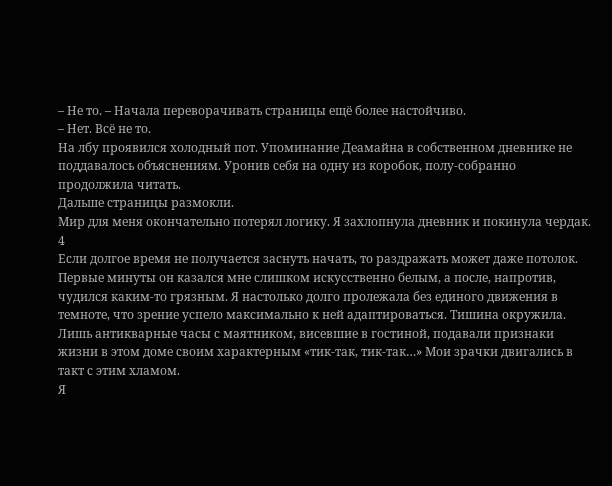– Не то. – Начала переворачивать страницы ещё более настойчиво.
– Нет. Всё не то.
На лбу проявился холодный пот. Упоминание Деамайна в собственном дневнике не поддавалось объяснениям. Уронив себя на одну из коробок, полу-собранно продолжила читать.
Дальше страницы размокли.
Мир для меня окончательно потерял логику. Я захлопнула дневник и покинула чердак.
4
Если долгое время не получается заснуть начать, то раздражать может даже потолок. Первые минуты он казался мне слишком искусственно белым, а после, напротив, чудился каким-то грязным. Я настолько долго пролежала без единого движения в темноте, что зрение успело максимально к ней адаптироваться. Тишина окружила. Лишь антикварные часы с маятником, висевшие в гостиной, подавали признаки жизни в этом доме своим характерным «тик-так, тик-так…» Мои зрачки двигались в такт с этим хламом.
Я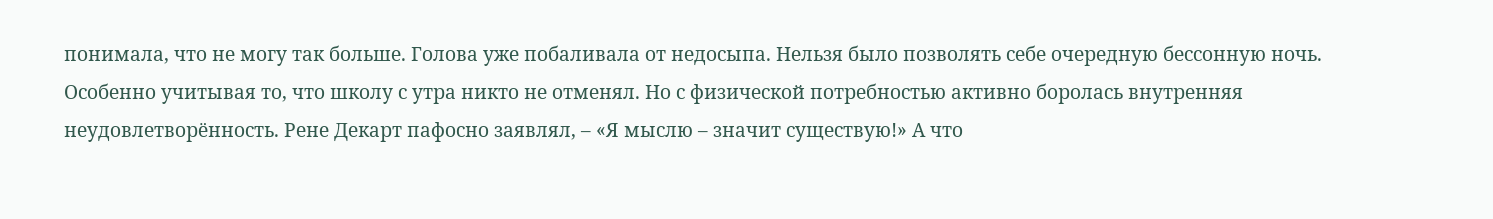понимала, что не могу так больше. Голова уже побаливала от недосыпа. Нельзя было позволять себе очередную бессонную ночь. Особенно учитывая то, что школу с утра никто не отменял. Но с физической потребностью активно боролась внутренняя неудовлетворённость. Рене Декарт пафосно заявлял, – «Я мыслю – значит существую!» А что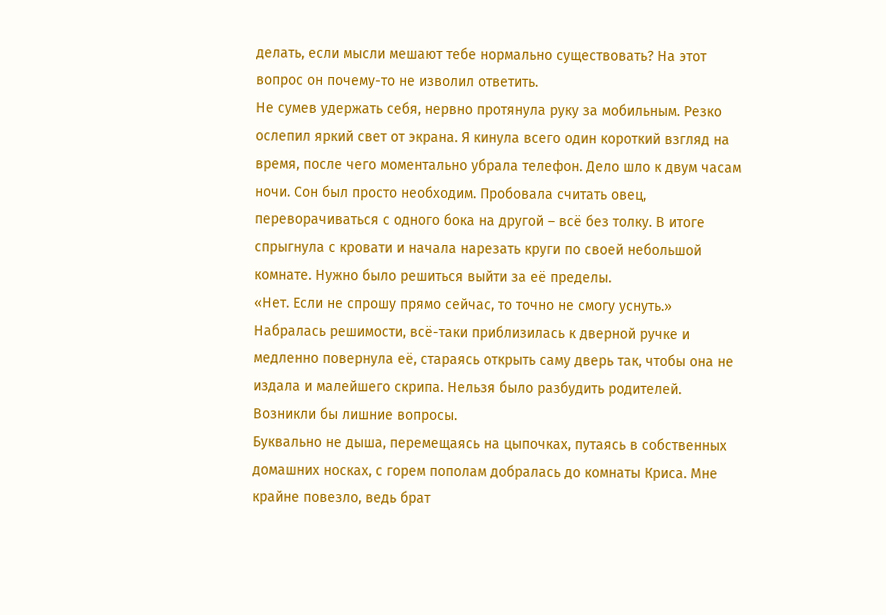делать, если мысли мешают тебе нормально существовать? На этот вопрос он почему-то не изволил ответить.
Не сумев удержать себя, нервно протянула руку за мобильным. Резко ослепил яркий свет от экрана. Я кинула всего один короткий взгляд на время, после чего моментально убрала телефон. Дело шло к двум часам ночи. Сон был просто необходим. Пробовала считать овец, переворачиваться с одного бока на другой – всё без толку. В итоге спрыгнула с кровати и начала нарезать круги по своей небольшой комнате. Нужно было решиться выйти за её пределы.
«Нет. Если не спрошу прямо сейчас, то точно не смогу уснуть.»
Набралась решимости, всё-таки приблизилась к дверной ручке и медленно повернула её, стараясь открыть саму дверь так, чтобы она не издала и малейшего скрипа. Нельзя было разбудить родителей. Возникли бы лишние вопросы.
Буквально не дыша, перемещаясь на цыпочках, путаясь в собственных домашних носках, с горем пополам добралась до комнаты Криса. Мне крайне повезло, ведь брат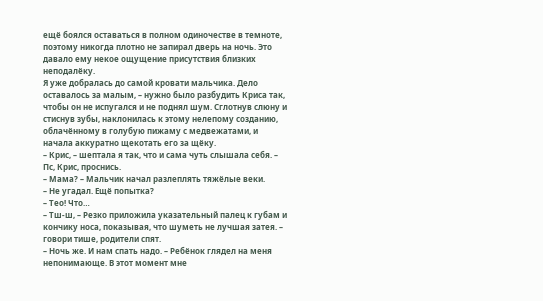ещё боялся оставаться в полном одиночестве в темноте, поэтому никогда плотно не запирал дверь на ночь. Это давало ему некое ощущение присутствия близких неподалёку.
Я уже добралась до самой кровати мальчика. Дело оставалось за малым, – нужно было разбудить Криса так, чтобы он не испугался и не поднял шум. Сглотнув слюну и стиснув зубы, наклонилась к этому нелепому созданию, облачённому в голубую пижаму с медвежатами, и начала аккуратно щекотать его за щёку.
– Крис, – шептала я так, что и сама чуть слышала себя. – Пс, Крис, проснись.
– Мама? – Мальчик начал разлеплять тяжёлые веки.
– Не угадал. Ещё попытка?
– Тео! Что…
– Тш-ш, – Резко приложила указательный палец к губам и кончику носа, показывая, что шуметь не лучшая затея. – говори тише, родители спят.
– Ночь же. И нам спать надо. – Ребёнок глядел на меня непонимающе. В этот момент мне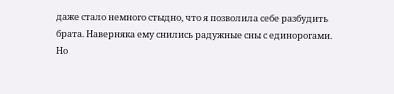даже стало немного стыдно, что я позволила себе разбудить брата. Наверняка ему снились радужные сны с единорогами. Но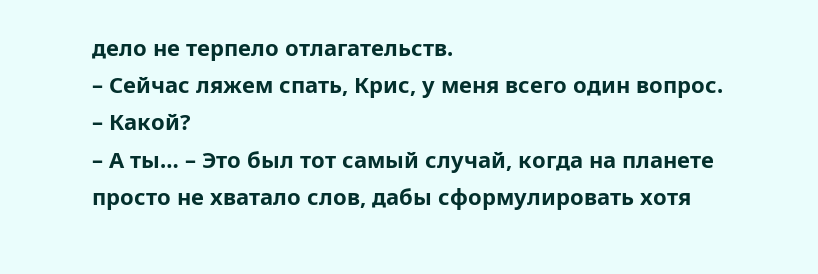дело не терпело отлагательств.
– Сейчас ляжем спать, Крис, у меня всего один вопрос.
– Какой?
– А ты… – Это был тот самый случай, когда на планете просто не хватало слов, дабы сформулировать хотя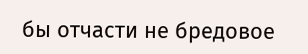бы отчасти не бредовое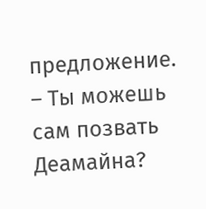предложение. – Ты можешь сам позвать Деамайна?